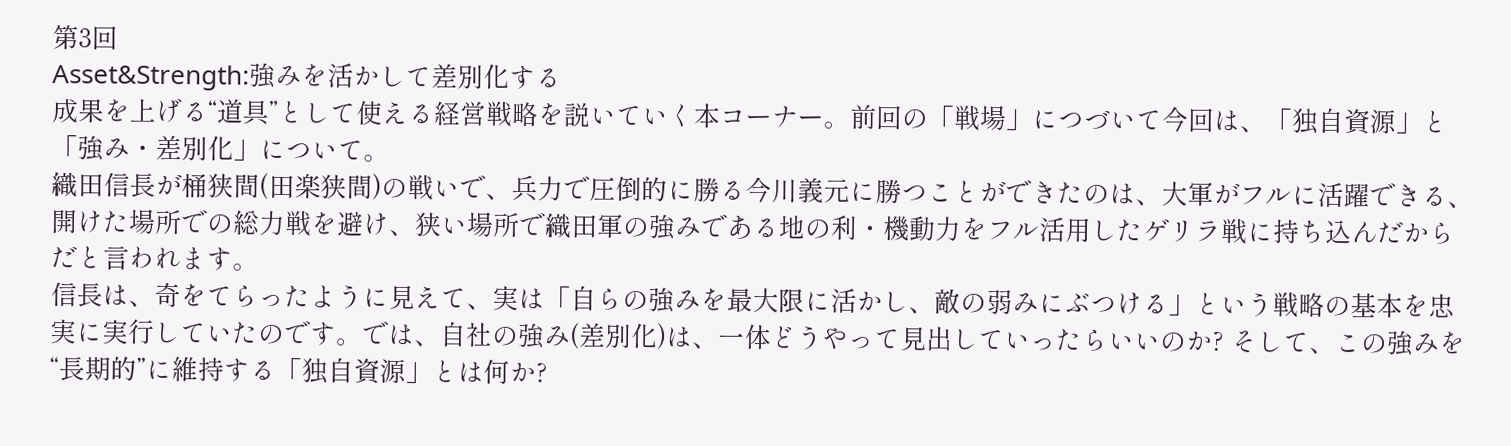第3回
Asset&Strength:強みを活かして差別化する
成果を上げる“道具”として使える経営戦略を説いていく本コーナー。前回の「戦場」につづいて今回は、「独自資源」と「強み・差別化」について。
織田信長が桶狭間(田楽狭間)の戦いで、兵力で圧倒的に勝る今川義元に勝つことができたのは、大軍がフルに活躍できる、開けた場所での総力戦を避け、狭い場所で織田軍の強みである地の利・機動力をフル活用したゲリラ戦に持ち込んだからだと言われます。
信長は、奇をてらったように見えて、実は「自らの強みを最大限に活かし、敵の弱みにぶつける」という戦略の基本を忠実に実行していたのです。では、自社の強み(差別化)は、一体どうやって見出していったらいいのか? そして、この強みを“長期的”に維持する「独自資源」とは何か?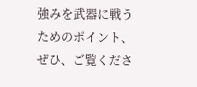強みを武器に戦うためのポイント、ぜひ、ご覧くださ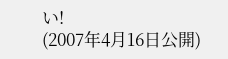い!
(2007年4月16日公開)